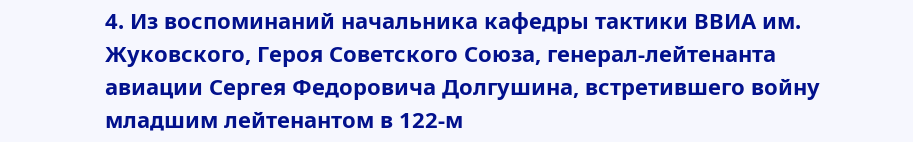4. Из воспоминаний начальника кафедры тактики ВВИА им. Жуковского, Героя Советского Союза, генерал-лейтенанта авиации Сергея Федоровича Долгушина, встретившего войну младшим лейтенантом в 122-м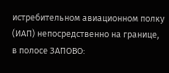истребительном авиационном полку (ИАП) непосредственно на границе, в полосе ЗАПОВО: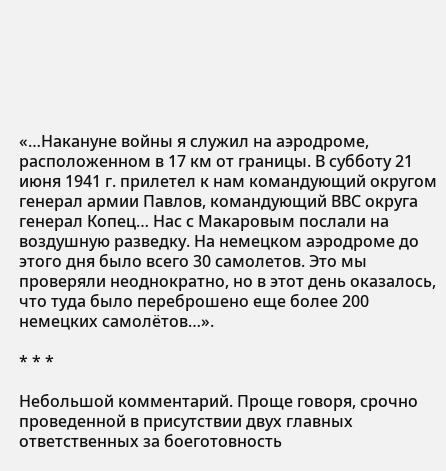«…Накануне войны я служил на аэродроме, расположенном в 17 км от границы. В субботу 21 июня 1941 г. прилетел к нам командующий округом генерал армии Павлов, командующий ВВС округа генерал Копец… Нас с Макаровым послали на воздушную разведку. На немецком аэродроме до этого дня было всего 30 самолетов. Это мы проверяли неоднократно, но в этот день оказалось, что туда было переброшено еще более 200 немецких самолётов…».

* * *

Небольшой комментарий. Проще говоря, срочно проведенной в присутствии двух главных ответственных за боеготовность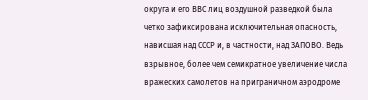округа и его ВВС лиц воздушной разведкой была четко зафиксирована исключительная опасность, нависшая над СССР и, в частности, над ЗАПОВО. Ведь взрывное, более чем семикратное увеличение числа вражеских самолетов на приграничном аэродроме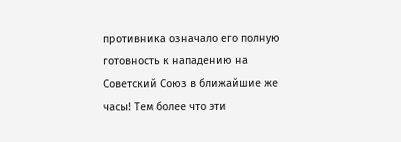противника означало его полную готовность к нападению на Советский Союз в ближайшие же часы! Тем более что эти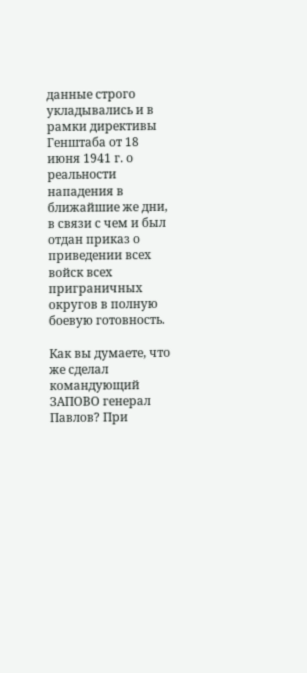данные строго укладывались и в рамки директивы Генштаба от 18 июня 1941 г. о реальности нападения в ближайшие же дни, в связи с чем и был отдан приказ о приведении всех войск всех приграничных округов в полную боевую готовность.

Как вы думаете, что же сделал командующий ЗАПОВО генерал Павлов? При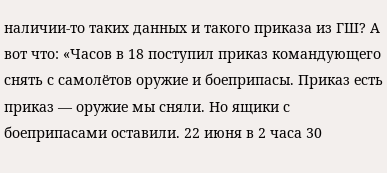наличии-то таких данных и такого приказа из ГШ? А вот что: «Часов в 18 поступил приказ командующего снять с самолётов оружие и боеприпасы. Приказ есть приказ — оружие мы сняли. Но ящики с боеприпасами оставили. 22 июня в 2 часа 30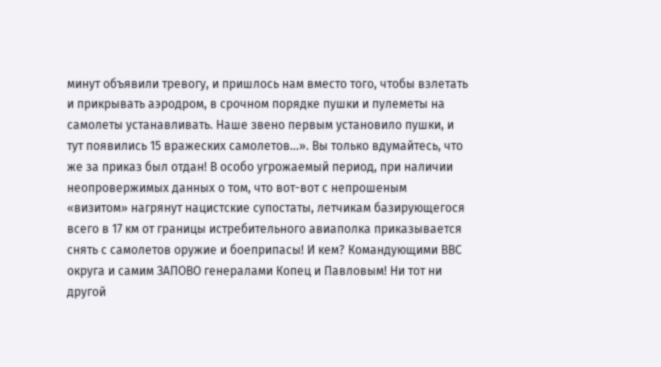минут объявили тревогу, и пришлось нам вместо того, чтобы взлетать и прикрывать аэродром, в срочном порядке пушки и пулеметы на самолеты устанавливать. Наше звено первым установило пушки, и тут появились 15 вражеских самолетов…». Вы только вдумайтесь, что же за приказ был отдан! В особо угрожаемый период, при наличии неопровержимых данных о том, что вот-вот с непрошеным «визитом» нагрянут нацистские супостаты, летчикам базирующегося всего в 17 км от границы истребительного авиаполка приказывается снять с самолетов оружие и боеприпасы! И кем? Командующими ВВС округа и самим ЗАПОВО генералами Копец и Павловым! Ни тот ни другой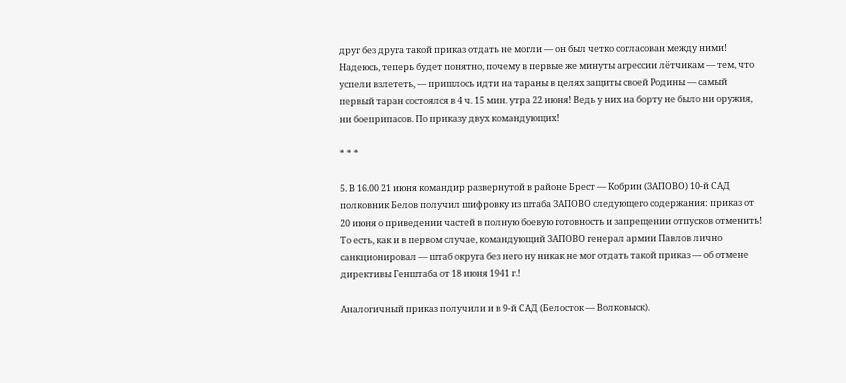друг без друга такой приказ отдать не могли — он был четко согласован между ними! Надеюсь, теперь будет понятно, почему в первые же минуты агрессии лётчикам — тем, что успели взлететь, — пришлось идти на тараны в целях защиты своей Родины — самый первый таран состоялся в 4 ч. 15 мин. утра 22 июня! Ведь у них на борту не было ни оружия, ни боеприпасов. По приказу двух командующих!

* * *

5. В 16.00 21 июня командир развернутой в районе Брест — Кобрин (ЗАПОВО) 10-й САД полковник Белов получил шифровку из штаба ЗАПОВО следующего содержания: приказ от 20 июня о приведении частей в полную боевую готовность и запрещении отпусков отменить! То есть, как и в первом случае, командующий ЗАПОВО генерал армии Павлов лично санкционировал — штаб округа без него ну никак не мог отдать такой приказ — об отмене директивы Генштаба от 18 июня 1941 г.!

Аналогичный приказ получили и в 9-й САД (Белосток — Волковыск).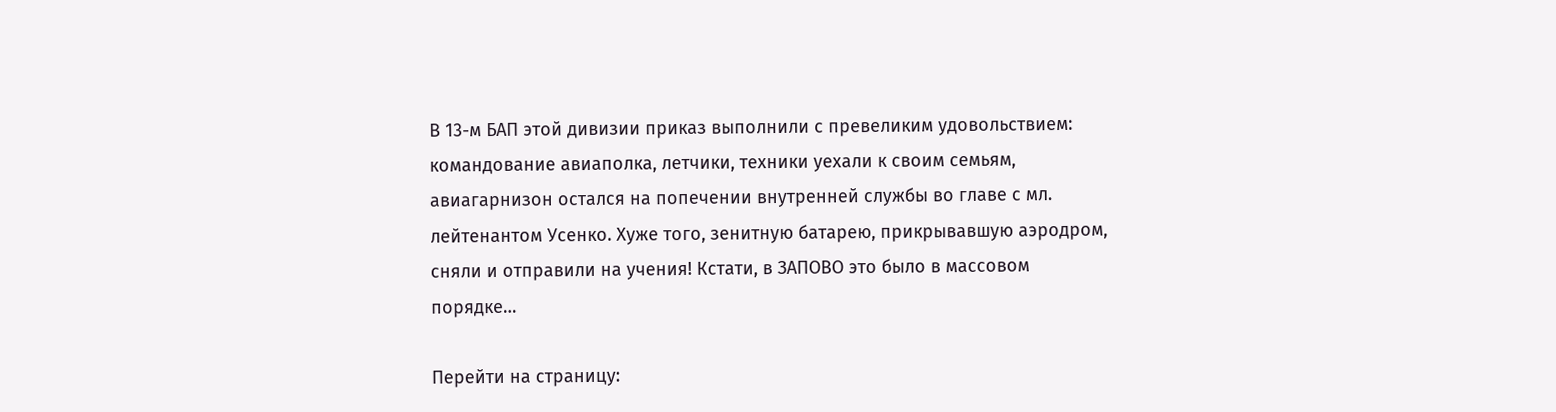В 13-м БАП этой дивизии приказ выполнили с превеликим удовольствием: командование авиаполка, летчики, техники уехали к своим семьям, авиагарнизон остался на попечении внутренней службы во главе с мл. лейтенантом Усенко. Хуже того, зенитную батарею, прикрывавшую аэродром, сняли и отправили на учения! Кстати, в ЗАПОВО это было в массовом порядке…

Перейти на страницу: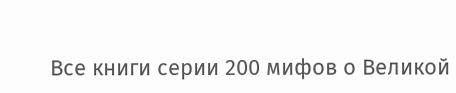Все книги серии 200 мифов о Великой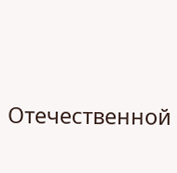Отечественной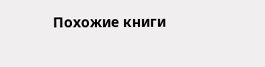Похожие книги